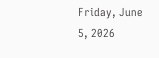Friday, June 5, 2026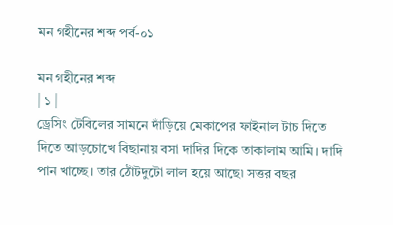মন গহীনের শব্দ পর্ব-০১

মন গহীনের শব্দ
| ১ |
ড্রেসিং টেবিলের সামনে দাঁড়িয়ে মেকাপের ফাইনাল টাচ দিতে দিতে আড়চোখে বিছানায় বসা দাদির দিকে তাকালাম আমি। দাদি পান খাচ্ছে। তার ঠোঁটদুটো লাল হয়ে আছে৷ সত্তর বছর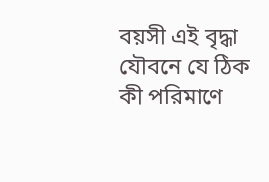বয়সী এই বৃদ্ধা যৌবনে যে ঠিক কী পরিমাণে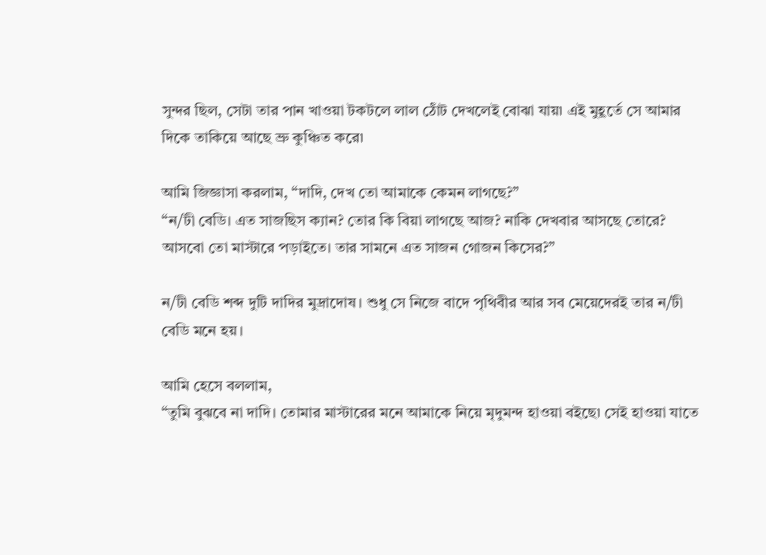সুন্দর ছিল, সেটা তার পান খাওয়া টকটলে লাল ঠোঁট দেখলেই বোঝা যায়৷ এই মুহূর্তে সে আমার দিকে তাকিয়ে আছে ভ্রু কুঞ্চিত করে৷

আমি জিজ্ঞাসা করলাম, “দাদি, দেখ তো আমাকে কেমন লাগছে?”
“ন/টী বেডি। এত সাজছিস ক্যান? তোর কি বিয়া লাগছে আজ? নাকি দেখবার আসছে তোরে? আসবো তো মাস্টারে পড়াইতে। তার সামনে এত সাজন গোজন কিসের?”

ন/টী বেডি শব্দ দুটি দাদির মুদ্রাদোষ। শুধু সে নিজে বাদে পৃথিবীর আর সব মেয়েদেরই তার ন/টী বেডি মনে হয়।

আমি হেসে বললাম,
“তুমি বুঝবে না দাদি। তোমার মাস্টারের মনে আমাকে নিয়ে মৃদুমন্দ হাওয়া বইছে৷ সেই হাওয়া যাতে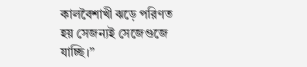কালবৈশাখী ঝড়ে পরিণত হয় সেজন্যই সেজেগুজে যাচ্ছি।”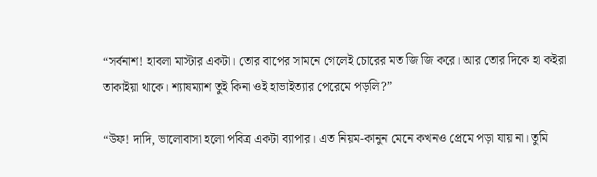“সর্বনাশ! হাবলা মাস্টার একটা। তোর বাপের সামনে গেলেই চোরের মত জি জি করে। আর তোর দিকে হা কইরা তাকাইয়া থাকে। শ্যাষম্যাশ তুই কিনা ওই হাভাইত্যার পেরেমে পড়লি?”

“উফ! দাদি, ভালোবাসা হলো পবিত্র একটা ব্যাপার। এত নিয়ম-কানুন মেনে কখনও প্রেমে পড়া যায় না। তুমি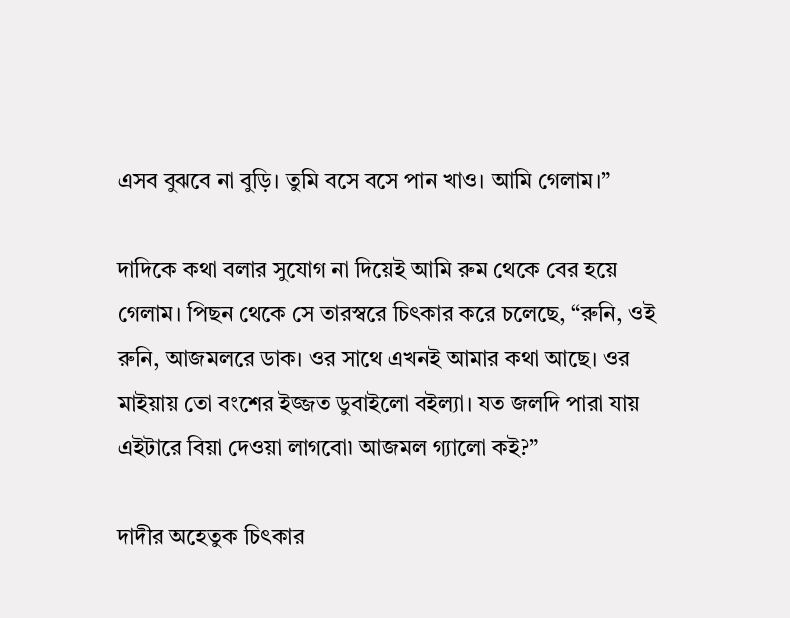এসব বুঝবে না বুড়ি। তুমি বসে বসে পান খাও। আমি গেলাম।”

দাদিকে কথা বলার সুযোগ না দিয়েই আমি রুম থেকে বের হয়ে গেলাম। পিছন থেকে সে তারস্বরে চিৎকার করে চলেছে, “রুনি, ওই রুনি, আজমলরে ডাক। ওর সাথে এখনই আমার কথা আছে। ওর মাইয়ায় তো বংশের ইজ্জত ডুবাইলো বইল্যা। যত জলদি পারা যায় এইটারে বিয়া দেওয়া লাগবো৷ আজমল গ্যালো কই?”

দাদীর অহেতুক চিৎকার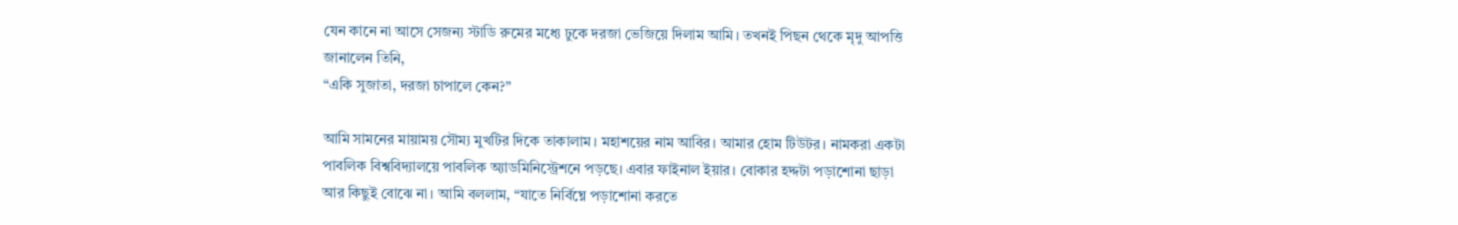যেন কানে না আসে সেজন্য স্টাডি রুমের মধ্যে ঢুকে দরজা ভেজিয়ে দিলাম আমি। তখনই পিছন থেকে মৃদু আপত্তি জানালেন তিনি,
“একি সুজাতা, দরজা চাপালে কেন?”

আমি সামনের মায়াময় সৌম্য মুখটির দিকে তাকালাম। মহাশয়ের নাম আবির। আমার হোম টিউটর। নামকরা একটা পাবলিক বিশ্ববিদ্যালয়ে পাবলিক অ্যাডমিনিস্ট্রেশনে পড়ছে। এবার ফাইনাল ইয়ার। বোকার হদ্দটা পড়াশোনা ছাড়া আর কিছুই বোঝে না। আমি বললাম, “যাতে নির্বিঘ্নে পড়াশোনা করতে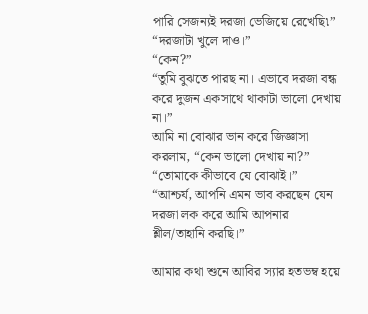পারি সেজন্যই দরজা ভেজিয়ে রেখেছি৷”
“দরজাটা খুলে দাও।”
“কেন?”
“তুমি বুঝতে পারছ না। এভাবে দরজা বন্ধ করে দুজন একসাথে থাকাটা ভালো দেখায় না।”
আমি না বোঝার ভান করে জিজ্ঞাসা করলাম, “কেন ভালো দেখায় না?”
“তোমাকে কীভাবে যে বোঝাই।”
“আশ্চর্য, আপনি এমন ভাব করছেন যেন দরজা লক করে আমি আপনার শ্লীল/তাহানি করছি।”

আমার কথা শুনে আবির স্যার হতভম্ব হয়ে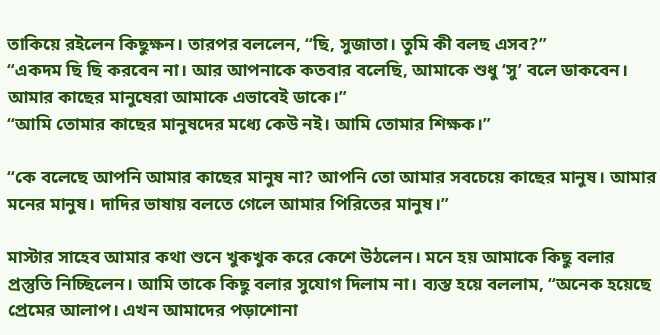তাকিয়ে রইলেন কিছুক্ষন। তারপর বললেন, “ছি, সুজাতা। তুমি কী বলছ এসব?”
“একদম ছি ছি করবেন না। আর আপনাকে কতবার বলেছি, আমাকে শুধু ‘সু’ বলে ডাকবেন। আমার কাছের মানুষেরা আমাকে এভাবেই ডাকে।”
“আমি তোমার কাছের মানুষদের মধ্যে কেউ নই। আমি তোমার শিক্ষক।”

“কে বলেছে আপনি আমার কাছের মানুষ না? আপনি তো আমার সবচেয়ে কাছের মানুষ। আমার মনের মানুষ। দাদির ভাষায় বলতে গেলে আমার পিরিতের মানুষ।”

মাস্টার সাহেব আমার কথা শুনে খুকখুক করে কেশে উঠলেন। মনে হয় আমাকে কিছু বলার প্রস্তুতি নিচ্ছিলেন। আমি তাকে কিছু বলার সুযোগ দিলাম না। ব্যস্ত হয়ে বললাম, “অনেক হয়েছে প্রেমের আলাপ। এখন আমাদের পড়াশোনা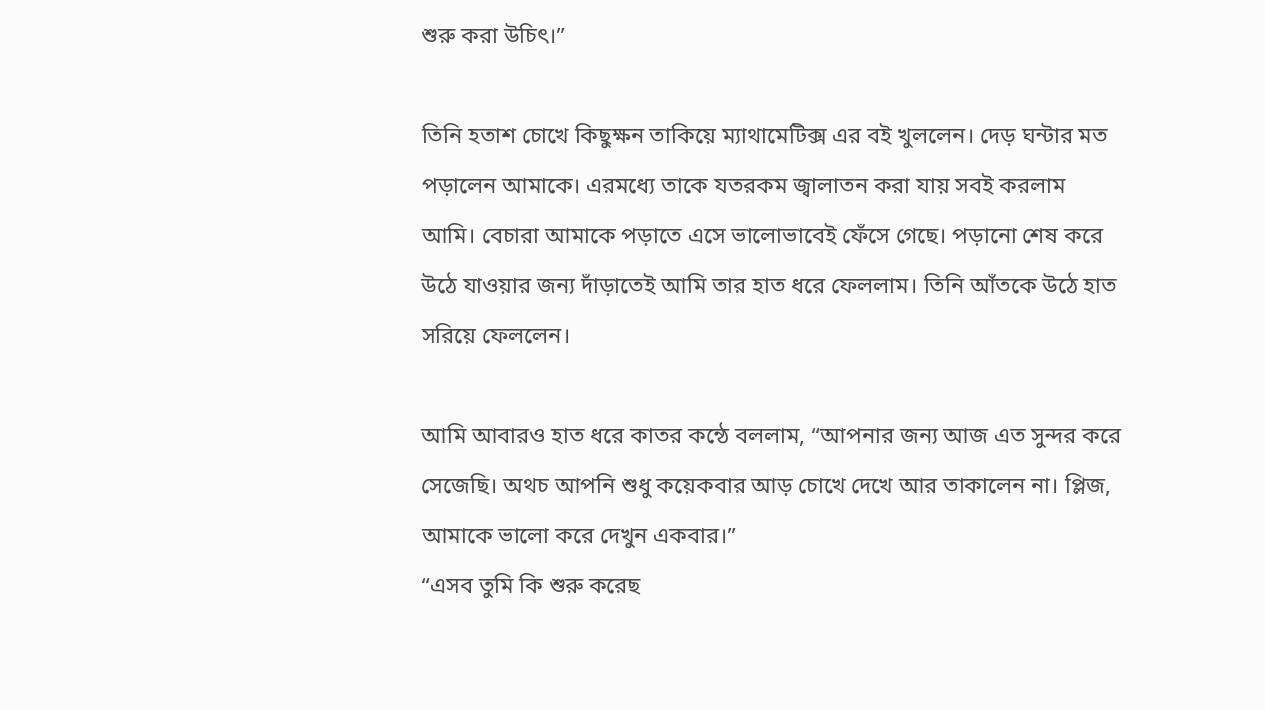শুরু করা উচিৎ।”

তিনি হতাশ চোখে কিছুক্ষন তাকিয়ে ম্যাথামেটিক্স এর বই খুললেন। দেড় ঘন্টার মত পড়ালেন আমাকে। এরমধ্যে তাকে যতরকম জ্বালাতন করা যায় সবই করলাম আমি। বেচারা আমাকে পড়াতে এসে ভালোভাবেই ফেঁসে গেছে। পড়ানো শেষ করে উঠে যাওয়ার জন্য দাঁড়াতেই আমি তার হাত ধরে ফেললাম। তিনি আঁতকে উঠে হাত সরিয়ে ফেললেন।

আমি আবারও হাত ধরে কাতর কন্ঠে বললাম, “আপনার জন্য আজ এত সুন্দর করে সেজেছি। অথচ আপনি শুধু কয়েকবার আড় চোখে দেখে আর তাকালেন না। প্লিজ, আমাকে ভালো করে দেখুন একবার।”
“এসব তুমি কি শুরু করেছ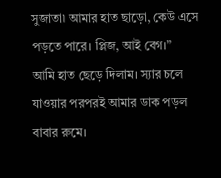সুজাতা৷ আমার হাত ছাড়ো, কেউ এসে পড়তে পারে। প্লিজ, আই বেগ।”
আমি হাত ছেড়ে দিলাম। স্যার চলে যাওয়ার পরপরই আমার ডাক পড়ল বাবার রুমে।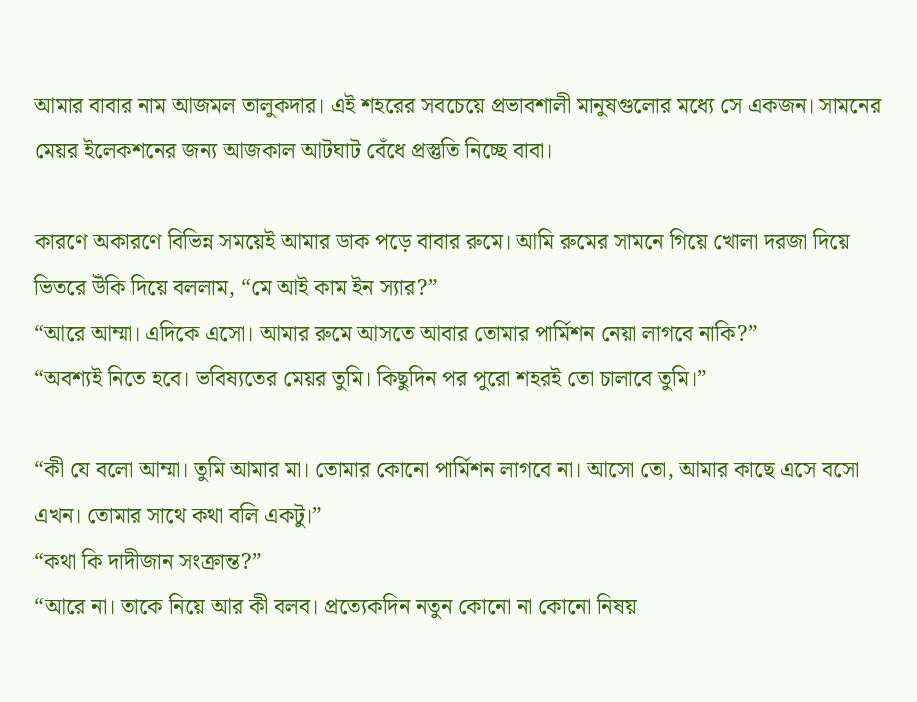আমার বাবার নাম আজমল তালুকদার। এই শহরের সবচেয়ে প্রভাবশালী মানুষগুলোর মধ্যে সে একজন। সামনের মেয়র ইলেকশনের জন্য আজকাল আটঘাট বেঁধে প্রস্তুতি নিচ্ছে বাবা।

কারণে অকারণে বিভিন্ন সময়েই আমার ডাক পড়ে বাবার রুমে। আমি রুমের সামনে গিয়ে খোলা দরজা দিয়ে ভিতরে উঁকি দিয়ে বললাম, “মে আই কাম ইন স্যার?”
“আরে আম্মা। এদিকে এসো। আমার রুমে আসতে আবার তোমার পার্মিশন নেয়া লাগবে নাকি?”
“অবশ্যই নিতে হবে। ভবিষ্যতের মেয়র তুমি। কিছুদিন পর পুরো শহরই তো চালাবে তুমি।”

“কী যে বলো আম্মা। তুমি আমার মা। তোমার কোনো পার্মিশন লাগবে না। আসো তো, আমার কাছে এসে বসো এখন। তোমার সাথে কথা বলি একটু।”
“কথা কি দাদীজান সংক্রান্ত?”
“আরে না। তাকে নিয়ে আর কী বলব। প্রত্যেকদিন নতুন কোনো না কোনো নিষয়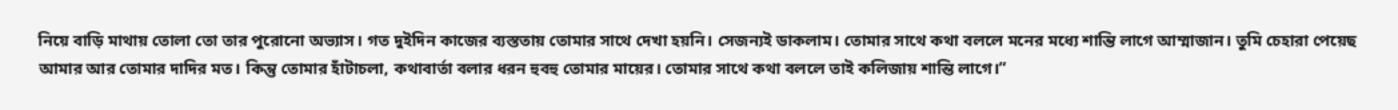নিয়ে বাড়ি মাথায় তোলা তো তার পুরোনো অভ্যাস। গত দুইদিন কাজের ব্যস্ততায় তোমার সাথে দেখা হয়নি। সেজন্যই ডাকলাম। তোমার সাথে কথা বললে মনের মধ্যে শান্তি লাগে আম্মাজান। তুমি চেহারা পেয়েছ আমার আর তোমার দাদির মত। কিন্তু তোমার হাঁটাচলা, কথাবার্তা বলার ধরন হুবহু তোমার মায়ের। তোমার সাথে কথা বললে তাই কলিজায় শান্তি লাগে।”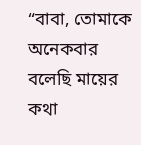“বাবা, তোমাকে অনেকবার বলেছি মায়ের কথা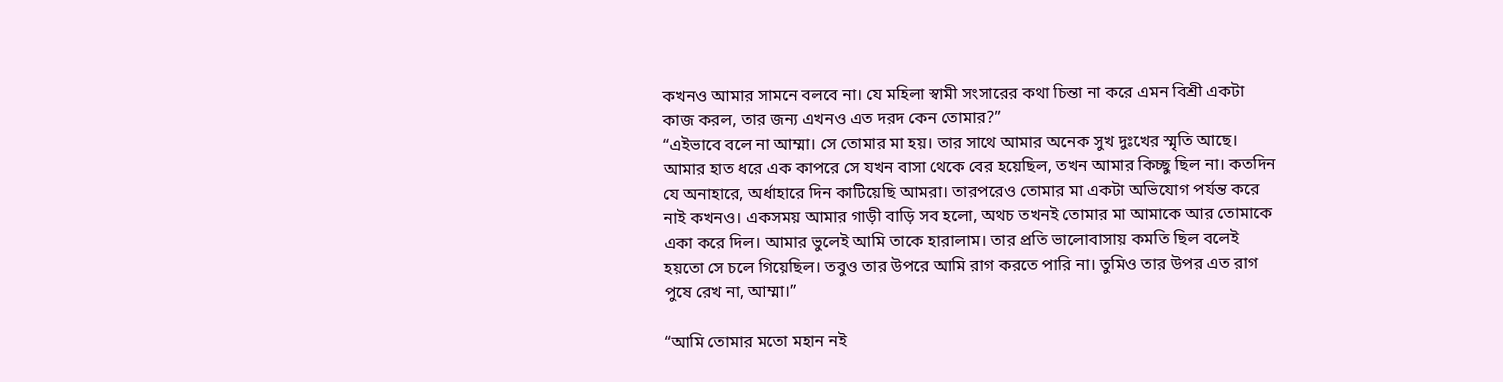কখনও আমার সামনে বলবে না। যে মহিলা স্বামী সংসারের কথা চিন্তা না করে এমন বিশ্রী একটা কাজ করল, তার জন্য এখনও এত দরদ কেন তোমার?”
“এইভাবে বলে না আম্মা। সে তোমার মা হয়। তার সাথে আমার অনেক সুখ দুঃখের স্মৃতি আছে। আমার হাত ধরে এক কাপরে সে যখন বাসা থেকে বের হয়েছিল, তখন আমার কিচ্ছু ছিল না। কতদিন যে অনাহারে, অর্ধাহারে দিন কাটিয়েছি আমরা। তারপরেও তোমার মা একটা অভিযোগ পর্যন্ত করে নাই কখনও। একসময় আমার গাড়ী বাড়ি সব হলো, অথচ তখনই তোমার মা আমাকে আর তোমাকে একা করে দিল। আমার ভুলেই আমি তাকে হারালাম। তার প্রতি ভালোবাসায় কমতি ছিল বলেই হয়তো সে চলে গিয়েছিল। তবুও তার উপরে আমি রাগ করতে পারি না। তুমিও তার উপর এত রাগ পুষে রেখ না, আম্মা।”

“আমি তোমার মতো মহান নই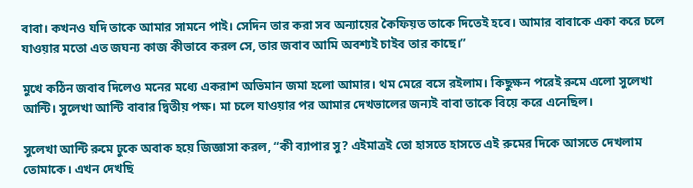বাবা। কখনও যদি তাকে আমার সামনে পাই। সেদিন তার করা সব অন্যায়ের কৈফিয়ত তাকে দিতেই হবে। আমার বাবাকে একা করে চলে যাওয়ার মতো এত জঘন্য কাজ কীভাবে করল সে, তার জবাব আমি অবশ্যই চাইব তার কাছে।”

মুখে কঠিন জবাব দিলেও মনের মধ্যে একরাশ অভিমান জমা হলো আমার। থম মেরে বসে রইলাম। কিছুক্ষন পরেই রুমে এলো সুলেখা আন্টি। সুলেখা আন্টি বাবার দ্বিতীয় পক্ষ। মা চলে যাওয়ার পর আমার দেখভালের জন্যই বাবা তাকে বিয়ে করে এনেছিল।

সুলেখা আন্টি রুমে ঢুকে অবাক হয়ে জিজ্ঞাসা করল, “কী ব্যাপার সু? এইমাত্রই তো হাসতে হাসতে এই রুমের দিকে আসতে দেখলাম তোমাকে। এখন দেখছি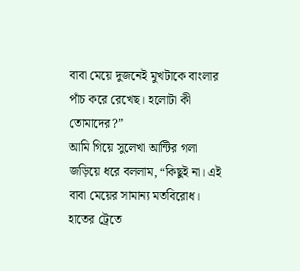বাবা মেয়ে দুজনেই মুখটাকে বাংলার পাঁচ করে রেখেছ। হলোটা কী তোমাদের?”
আমি গিয়ে সুলেখা আন্টির গলা জড়িয়ে ধরে বললাম, “কিছুই না। এই বাবা মেয়ের সামান্য মতবিরোধ। হাতের ট্রেতে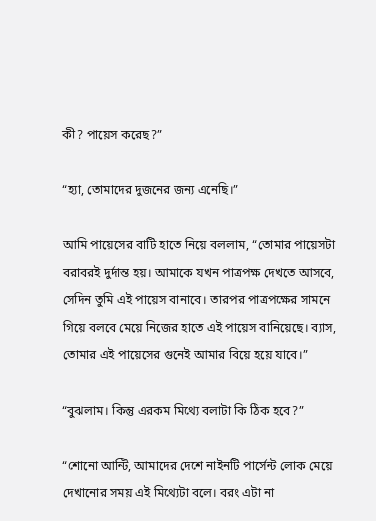কী? পায়েস করেছ?”

“হ্যা, তোমাদের দুজনের জন্য এনেছি।”

আমি পায়েসের বাটি হাতে নিয়ে বললাম, “তোমার পায়েসটা বরাবরই দুর্দান্ত হয়। আমাকে যখন পাত্রপক্ষ দেখতে আসবে, সেদিন তুমি এই পায়েস বানাবে। তারপর পাত্রপক্ষের সামনে গিয়ে বলবে মেয়ে নিজের হাতে এই পায়েস বানিয়েছে। ব্যাস, তোমার এই পায়েসের গুনেই আমার বিয়ে হয়ে যাবে।”

“বুঝলাম। কিন্তু এরকম মিথ্যে বলাটা কি ঠিক হবে?”

“শোনো আন্টি, আমাদের দেশে নাইনটি পার্সেন্ট লোক মেয়ে দেখানোর সময় এই মিথ্যেটা বলে। বরং এটা না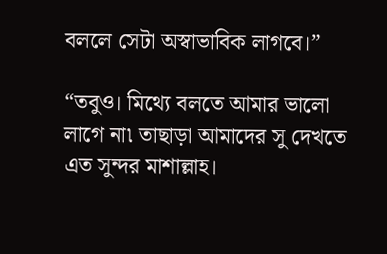বললে সেটা অস্বাভাবিক লাগবে।”

“তবুও। মিথ্যে বলতে আমার ভালো লাগে না৷ তাছাড়া আমাদের সু দেখতে এত সুন্দর মাশাল্লাহ।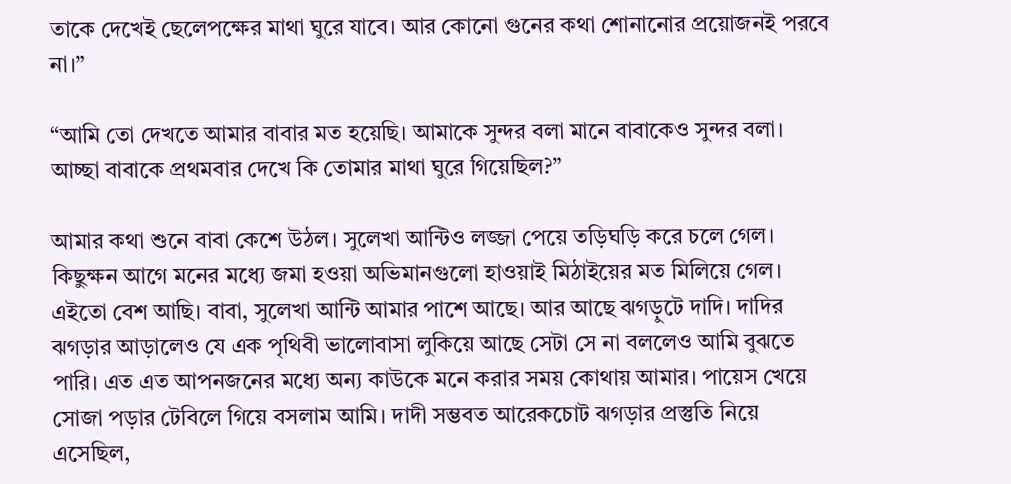তাকে দেখেই ছেলেপক্ষের মাথা ঘুরে যাবে। আর কোনো গুনের কথা শোনানোর প্রয়োজনই পরবে না।”

“আমি তো দেখতে আমার বাবার মত হয়েছি। আমাকে সুন্দর বলা মানে বাবাকেও সুন্দর বলা। আচ্ছা বাবাকে প্রথমবার দেখে কি তোমার মাথা ঘুরে গিয়েছিল?”

আমার কথা শুনে বাবা কেশে উঠল। সুলেখা আন্টিও লজ্জা পেয়ে তড়িঘড়ি করে চলে গেল। কিছুক্ষন আগে মনের মধ্যে জমা হওয়া অভিমানগুলো হাওয়াই মিঠাইয়ের মত মিলিয়ে গেল। এইতো বেশ আছি। বাবা, সুলেখা আন্টি আমার পাশে আছে। আর আছে ঝগড়ুটে দাদি। দাদির ঝগড়ার আড়ালেও যে এক পৃথিবী ভালোবাসা লুকিয়ে আছে সেটা সে না বললেও আমি বুঝতে পারি। এত এত আপনজনের মধ্যে অন্য কাউকে মনে করার সময় কোথায় আমার। পায়েস খেয়ে সোজা পড়ার টেবিলে গিয়ে বসলাম আমি। দাদী সম্ভবত আরেকচোট ঝগড়ার প্রস্তুতি নিয়ে এসেছিল,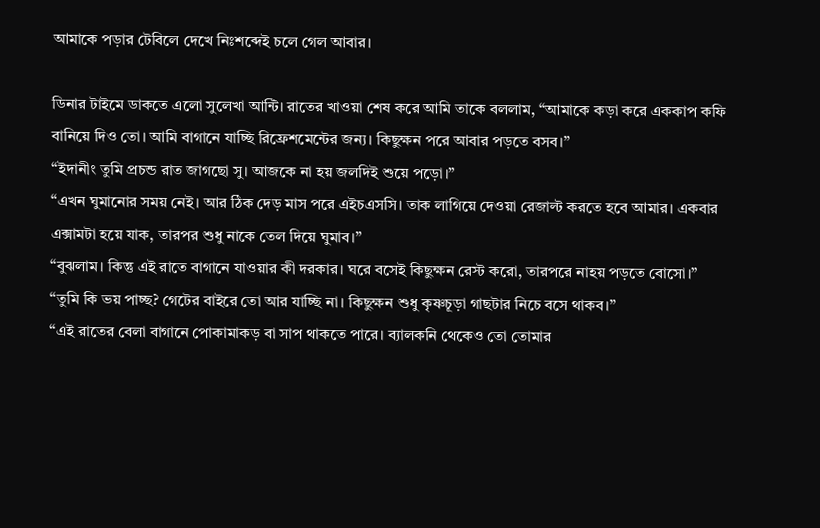আমাকে পড়ার টেবিলে দেখে নিঃশব্দেই চলে গেল আবার।

ডিনার টাইমে ডাকতে এলো সুলেখা আন্টি। রাতের খাওয়া শেষ করে আমি তাকে বললাম, “আমাকে কড়া করে এককাপ কফি বানিয়ে দিও তো। আমি বাগানে যাচ্ছি রিফ্রেশমেন্টের জন্য। কিছুক্ষন পরে আবার পড়তে বসব।”
“ইদানীং তুমি প্রচন্ড রাত জাগছো সু। আজকে না হয় জলদিই শুয়ে পড়ো।”
“এখন ঘুমানোর সময় নেই। আর ঠিক দেড় মাস পরে এইচএসসি। তাক লাগিয়ে দেওয়া রেজাল্ট করতে হবে আমার। একবার এক্সামটা হয়ে যাক, তারপর শুধু নাকে তেল দিয়ে ঘুমাব।”
“বুঝলাম। কিন্তু এই রাতে বাগানে যাওয়ার কী দরকার। ঘরে বসেই কিছুক্ষন রেস্ট করো, তারপরে নাহয় পড়তে বোসো।”
“তুমি কি ভয় পাচ্ছ? গেটের বাইরে তো আর যাচ্ছি না। কিছুক্ষন শুধু কৃষ্ণচূড়া গাছটার নিচে বসে থাকব।”
“এই রাতের বেলা বাগানে পোকামাকড় বা সাপ থাকতে পারে। ব্যালকনি থেকেও তো তোমার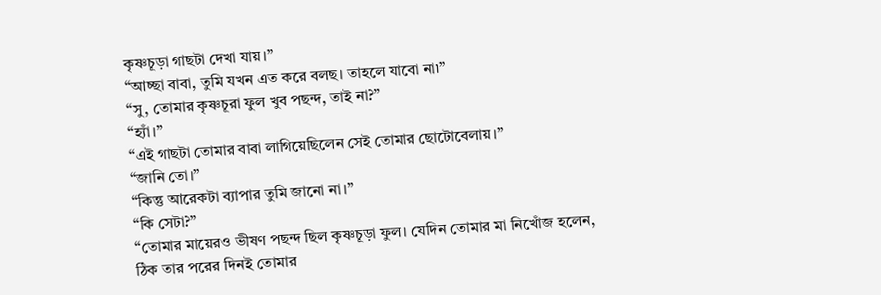কৃষ্ণচূড়া গাছটা দেখা যায়।”
“আচ্ছা বাবা, তুমি যখন এত করে বলছ। তাহলে যাবো না৷”
“সু, তোমার কৃষ্ণচূরা ফুল খুব পছন্দ, তাই না?”
“হ্যাঁ।”
“এই গাছটা তোমার বাবা লাগিয়েছিলেন সেই তোমার ছোটোবেলায়।”
“জানি তো।”
“কিন্তু আরেকটা ব্যাপার তুমি জানো না।”
“কি সেটা?”
“তোমার মায়েরও ভীষণ পছন্দ ছিল কৃষ্ণচূড়া ফুল। যেদিন তোমার মা নিখোঁজ হলেন, ঠিক তার পরের দিনই তোমার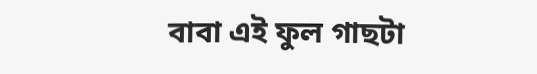বাবা এই ফুল গাছটা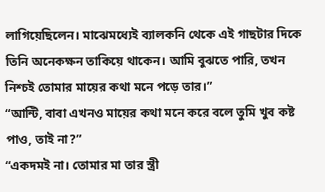লাগিয়েছিলেন। মাঝেমধ্যেই ব্যালকনি থেকে এই গাছটার দিকে তিনি অনেকক্ষন তাকিয়ে থাকেন। আমি বুঝতে পারি, তখন নিশ্চই তোমার মায়ের কথা মনে পড়ে তার।”
“আন্টি, বাবা এখনও মায়ের কথা মনে করে বলে তুমি খুব কষ্ট পাও, তাই না?”
“একদমই না। তোমার মা তার স্ত্রী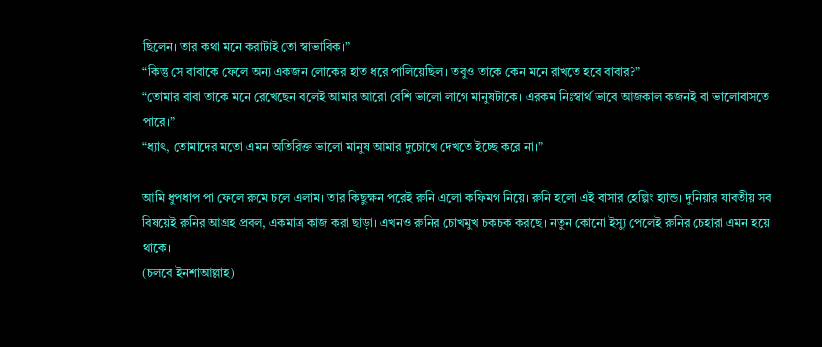ছিলেন। তার কথা মনে করাটাই তো স্বাভাবিক।”
“কিন্তু সে বাবাকে ফেলে অন্য একজন লোকের হাত ধরে পালিয়েছিল। তবুও তাকে কেন মনে রাখতে হবে বাবার?”
“তোমার বাবা তাকে মনে রেখেছেন বলেই আমার আরো বেশি ভালো লাগে মানুষটাকে। এরকম নিঃস্বার্থ ভাবে আজকাল কজনই বা ভালোবাসতে পারে।”
“ধ্যাৎ, তোমাদের মতো এমন অতিরিক্ত ভালো মানুষ আমার দুচোখে দেখতে ইচ্ছে করে না।”

আমি ধুপধাপ পা ফেলে রুমে চলে এলাম। তার কিছুক্ষন পরেই রুনি এলো কফিমগ নিয়ে। রুনি হলো এই বাসার হেল্পিং হ্যান্ড। দুনিয়ার যাবতীয় সব বিষয়েই রুনির আগ্রহ প্রবল, একমাত্র কাজ করা ছাড়া। এখনও রুনির চোখমুখ চকচক করছে। নতুন কোনো ইস্যু পেলেই রুনির চেহারা এমন হয়ে থাকে।
(চলবে ইনশাআল্লাহ)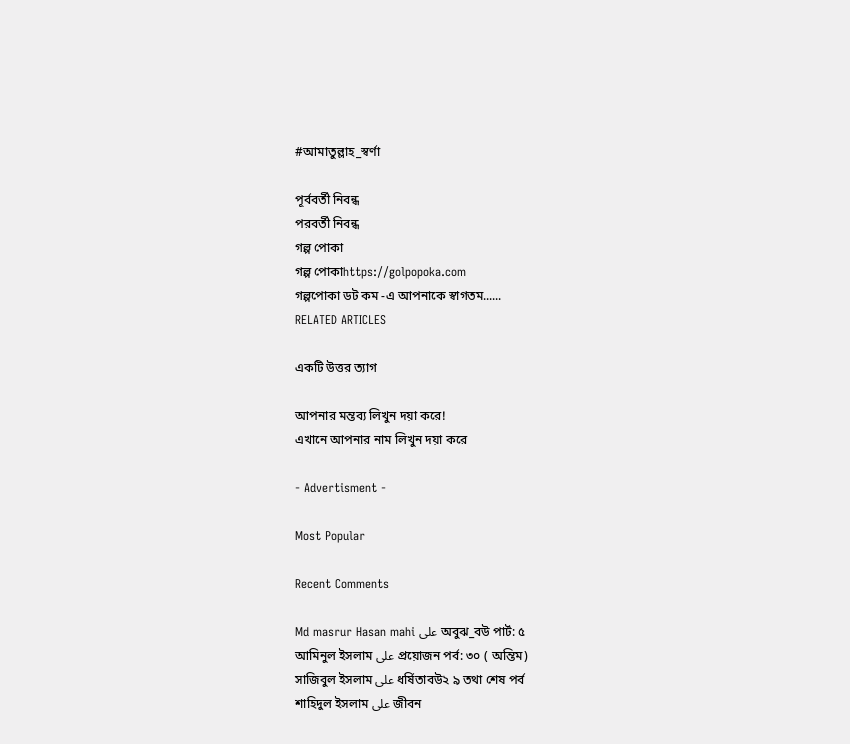#আমাতুল্লাহ_স্বর্ণা

পূর্ববর্তী নিবন্ধ
পরবর্তী নিবন্ধ
গল্প পোকা
গল্প পোকাhttps://golpopoka.com
গল্পপোকা ডট কম -এ আপনাকে স্বাগতম......
RELATED ARTICLES

একটি উত্তর ত্যাগ

আপনার মন্তব্য লিখুন দয়া করে!
এখানে আপনার নাম লিখুন দয়া করে

- Advertisment -

Most Popular

Recent Comments

Md masrur Hasan mahi على অবুঝ_বউ পার্ট: ৫
আমিনুল ইসলাম على প্রয়োজন পর্ব: ৩০ ( অন্তিম)
সাজিবুল ইসলাম على ধর্ষিতাবউ২ ৯ তথা শেষ পর্ব
শাহিদুল ইসলাম على জীবন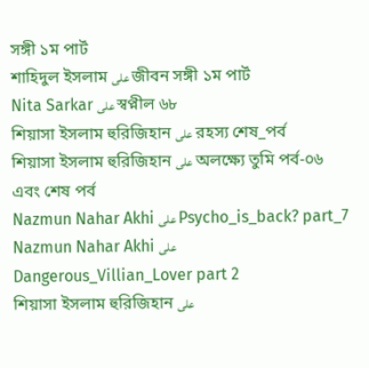সঙ্গী ১ম পার্ট
শাহিদুল ইসলাম على জীবন সঙ্গী ১ম পার্ট
Nita Sarkar على স্বপ্নীল ৬৮
শিয়াসা ইসলাম হুরিজিহান على রহস্য শেষ_পর্ব
শিয়াসা ইসলাম হুরিজিহান على অলক্ষ্যে তুমি পর্ব-০৬ এবং শেষ পর্ব
Nazmun Nahar Akhi على Psycho_is_back? part_7
Nazmun Nahar Akhi على Dangerous_Villian_Lover part 2
শিয়াসা ইসলাম হুরিজিহান على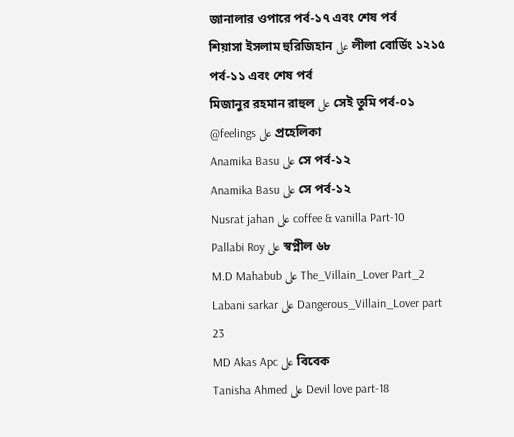জানালার ওপারে পর্ব-১৭ এবং শেষ পর্ব
শিয়াসা ইসলাম হুরিজিহান على লীলা বোর্ডিং ১২১৫ পর্ব-১১ এবং শেষ পর্ব
মিজানুর রহমান রাহুল على সেই তুমি পর্ব-০১
@feelings على প্রহেলিকা
Anamika Basu على সে পর্ব-১২
Anamika Basu على সে পর্ব-১২
Nusrat jahan على coffee & vanilla Part-10
Pallabi Roy على স্বপ্নীল ৬৮
M.D Mahabub على The_Villain_Lover Part_2
Labani sarkar على Dangerous_Villain_Lover part 23
MD Akas Apc على বিবেক
Tanisha Ahmed على Devil love part-18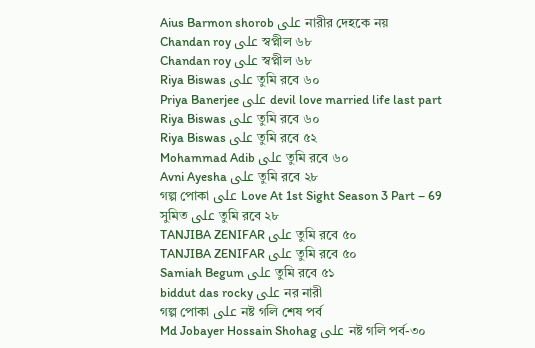Aius Barmon shorob على নারীর দেহকে নয়
Chandan roy على স্বপ্নীল ৬৮
Chandan roy على স্বপ্নীল ৬৮
Riya Biswas على তুমি রবে ৬০
Priya Banerjee على devil love married life last part
Riya Biswas على তুমি রবে ৬০
Riya Biswas على তুমি রবে ৫২
Mohammad Adib على তুমি রবে ৬০
Avni Ayesha على তুমি রবে ২৮
গল্প পোকা على Love At 1st Sight Season 3 Part – 69
সুমিত على তুমি রবে ২৮
TANJIBA ZENIFAR على তুমি রবে ৫০
TANJIBA ZENIFAR على তুমি রবে ৫০
Samiah Begum على তুমি রবে ৫১
biddut das rocky على নর নারী
গল্প পোকা على নষ্ট গলি শেষ পর্ব
Md Jobayer Hossain Shohag على নষ্ট গলি পর্ব-৩০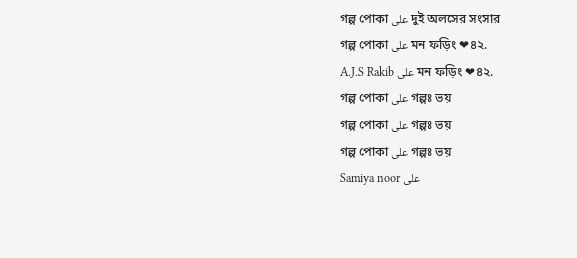গল্প পোকা على দুই অলসের সংসার
গল্প পোকা على মন ফড়িং ❤৪২.
A.J.S Rakib على মন ফড়িং ❤৪২.
গল্প পোকা على গল্পঃ ভয়
গল্প পোকা على গল্পঃ ভয়
গল্প পোকা على গল্পঃ ভয়
Samiya noor على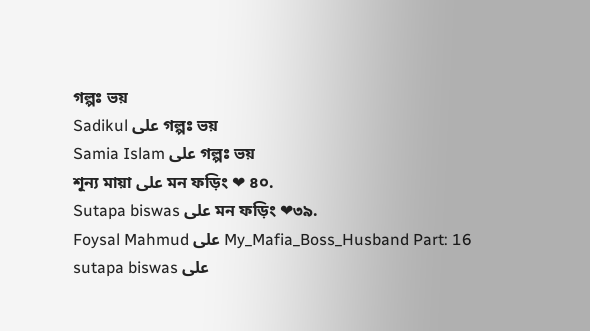গল্পঃ ভয়
Sadikul على গল্পঃ ভয়
Samia Islam على গল্পঃ ভয়
শূন্য মায়া على মন ফড়িং ❤ ৪০.
Sutapa biswas على মন ফড়িং ❤৩৯.
Foysal Mahmud على My_Mafia_Boss_Husband Part: 16
sutapa biswas على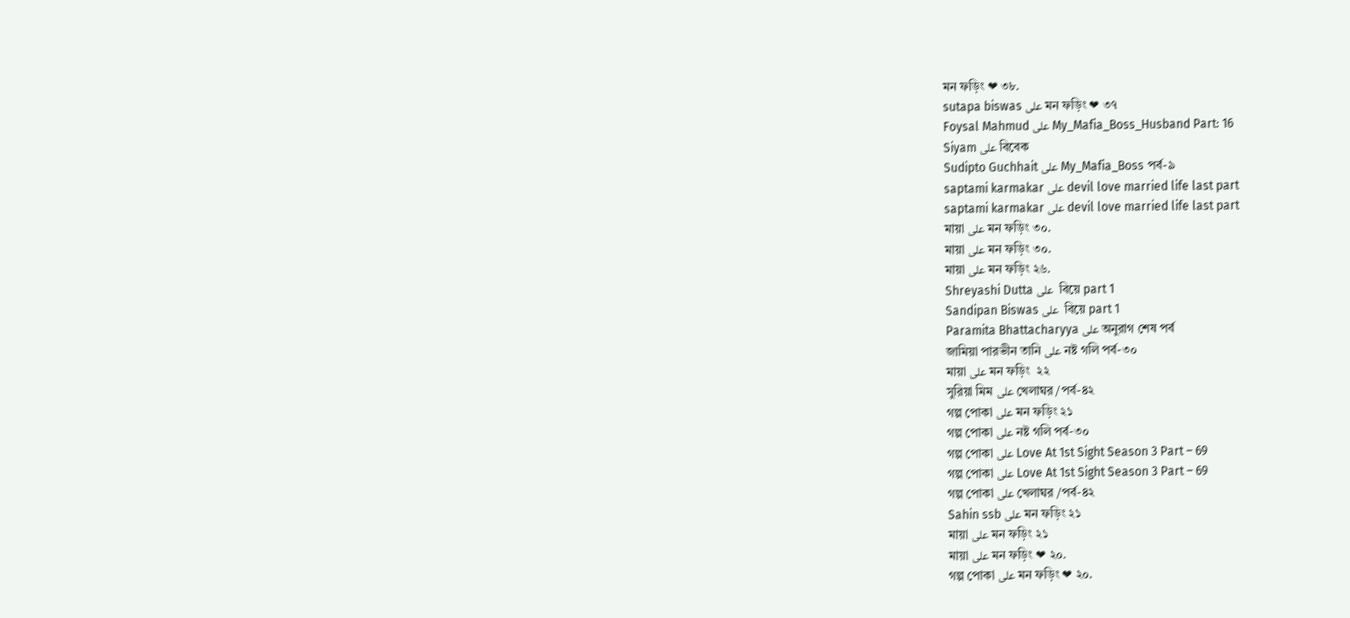মন ফড়িং ❤ ৩৮.
sutapa biswas على মন ফড়িং ❤ ৩৭
Foysal Mahmud على My_Mafia_Boss_Husband Part: 16
Siyam على বিবেক
Sudipto Guchhait على My_Mafia_Boss পর্ব-৯
saptami karmakar على devil love married life last part
saptami karmakar على devil love married life last part
মায়া على মন ফড়িং ৩০.
মায়া على মন ফড়িং ৩০.
মায়া على মন ফড়িং ২৬.
Shreyashi Dutta على  বিয়ে part 1
Sandipan Biswas على  বিয়ে part 1
Paramita Bhattacharyya على অনুরাগ শেষ পর্ব
জামিয়া পারভীন তানি على নষ্ট গলি পর্ব-৩০
মায়া على মন ফড়িং  ২২
সুরিয়া মিম على খেলাঘর /পর্ব-৪২
গল্প পোকা على মন ফড়িং ২১
গল্প পোকা على নষ্ট গলি পর্ব-৩০
গল্প পোকা على Love At 1st Sight Season 3 Part – 69
গল্প পোকা على Love At 1st Sight Season 3 Part – 69
গল্প পোকা على খেলাঘর /পর্ব-৪২
Sahin ssb على মন ফড়িং ২১
মায়া على মন ফড়িং ২১
মায়া على মন ফড়িং ❤ ২০.
গল্প পোকা على মন ফড়িং ❤ ২০.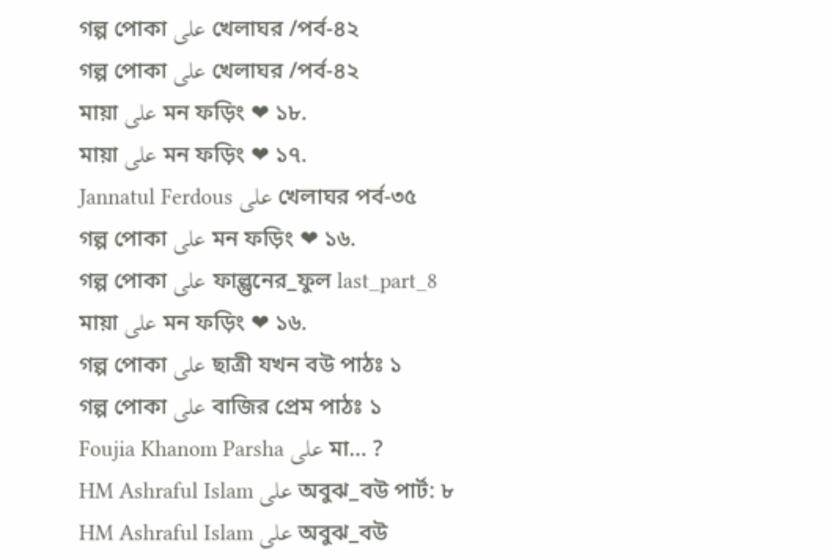গল্প পোকা على খেলাঘর /পর্ব-৪২
গল্প পোকা على খেলাঘর /পর্ব-৪২
মায়া على মন ফড়িং ❤ ১৮.
মায়া على মন ফড়িং ❤ ১৭.
Jannatul Ferdous على খেলাঘর পর্ব-৩৫
গল্প পোকা على মন ফড়িং ❤ ১৬.
গল্প পোকা على ফাল্গুনের_ফুল last_part_8
মায়া على মন ফড়িং ❤ ১৬.
গল্প পোকা على ছাত্রী যখন বউ পাঠঃ ১
গল্প পোকা على বাজির প্রেম পাঠঃ ১
Foujia Khanom Parsha على মা… ?
HM Ashraful Islam على অবুঝ_বউ পার্ট: ৮
HM Ashraful Islam على অবুঝ_বউ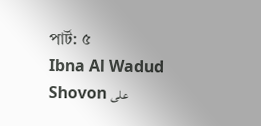পার্ট: ৫
Ibna Al Wadud Shovon على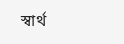স্বার্থ